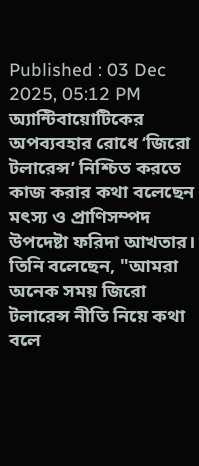Published : 03 Dec 2025, 05:12 PM
অ্যান্টিবায়োটিকের অপব্যবহার রোধে ‘জিরো টলারেন্স’ নিশ্চিত করতে কাজ করার কথা বলেছেন মৎস্য ও প্রাণিসম্পদ উপদেষ্টা ফরিদা আখতার।
তিনি বলেছেন, "আমরা অনেক সময় জিরো টলারেন্স নীতি নিয়ে কথা বলে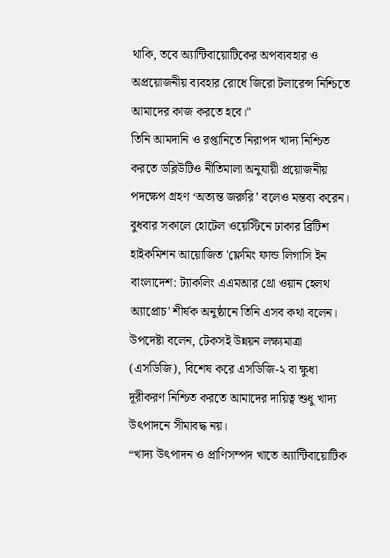থাকি, তবে অ্যান্টিবায়োটিকের অপব্যবহার ও অপ্রয়োজনীয় ব্যবহার রোধে জিরো টলারেন্স নিশ্চিতে আমাদের কাজ করতে হবে।"
তিনি আমদানি ও রপ্তানিতে নিরাপদ খাদ্য নিশ্চিত করতে ডব্লিউটিও নীতিমালা অনুযায়ী প্রয়োজনীয় পদক্ষেপ গ্রহণ ‘অত্যন্ত জরুরি’ বলেও মন্তব্য করেন।
বুধবার সকালে হোটেল ওয়েস্টিনে ঢাকার ব্রিটিশ হাইকমিশন আয়োজিত 'ফ্লেমিং ফান্ড লিগাসি ইন বাংলাদেশ: ট্যাকলিং এএমআর থ্রো ওয়ান হেলথ অ্যাপ্রোচ' শীর্ষক অনুষ্ঠানে তিনি এসব কথা বলেন।
উপদেষ্টা বলেন, টেকসই উন্নয়ন লক্ষ্যমাত্রা (এসডিজি), বিশেষ করে এসডিজি-২ বা ক্ষুধা দূরীকরণ নিশ্চিত করতে আমাদের দায়িত্ব শুধু খাদ্য উৎপাদনে সীমাবদ্ধ নয়।
“খাদ্য উৎপাদন ও প্রাণিসম্পদ খাতে অ্যান্টিবায়োটিক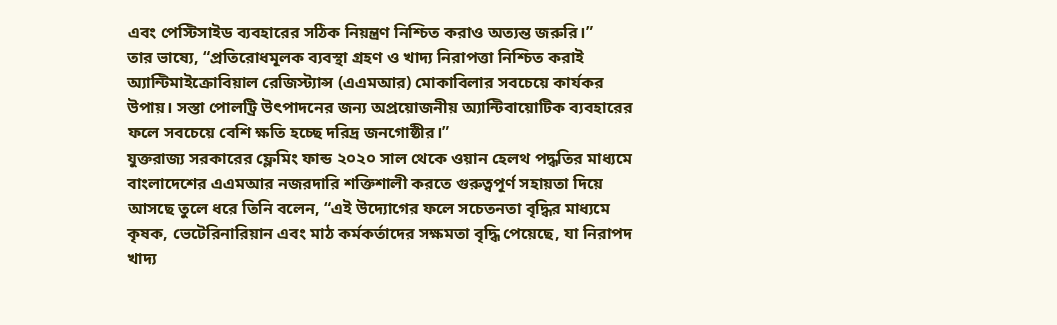এবং পেস্টিসাইড ব্যবহারের সঠিক নিয়ন্ত্রণ নিশ্চিত করাও অত্যন্ত জরুরি।”
তার ভাষ্যে, “প্রতিরোধমূলক ব্যবস্থা গ্রহণ ও খাদ্য নিরাপত্তা নিশ্চিত করাই অ্যান্টিমাইক্রোবিয়াল রেজিস্ট্যান্স (এএমআর) মোকাবিলার সবচেয়ে কার্যকর উপায়। সস্তা পোলট্রি উৎপাদনের জন্য অপ্রয়োজনীয় অ্যান্টিবায়োটিক ব্যবহারের ফলে সবচেয়ে বেশি ক্ষতি হচ্ছে দরিদ্র জনগোষ্ঠীর।”
যুক্তরাজ্য সরকারের ফ্লেমিং ফান্ড ২০২০ সাল থেকে ওয়ান হেলথ পদ্ধতির মাধ্যমে বাংলাদেশের এএমআর নজরদারি শক্তিশালী করতে গুরুত্বপূর্ণ সহায়তা দিয়ে আসছে তুলে ধরে তিনি বলেন, “এই উদ্যোগের ফলে সচেতনতা বৃদ্ধির মাধ্যমে কৃষক, ভেটেরিনারিয়ান এবং মাঠ কর্মকর্তাদের সক্ষমতা বৃদ্ধি পেয়েছে, যা নিরাপদ খাদ্য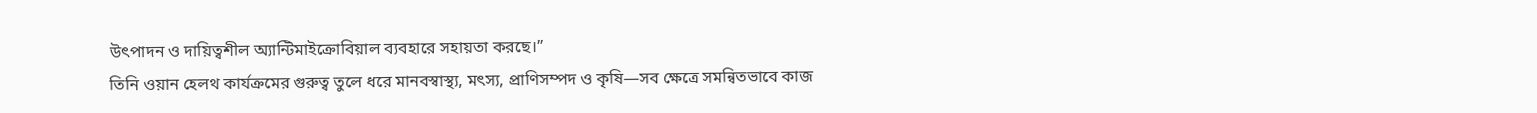উৎপাদন ও দায়িত্বশীল অ্যান্টিমাইক্রোবিয়াল ব্যবহারে সহায়তা করছে।”
তিনি ওয়ান হেলথ কার্যক্রমের গুরুত্ব তুলে ধরে মানবস্বাস্থ্য, মৎস্য, প্রাণিসম্পদ ও কৃষি—সব ক্ষেত্রে সমন্বিতভাবে কাজ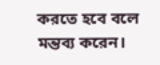করতে হবে বলে মন্তব্য করেন।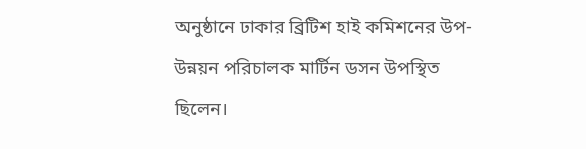অনুষ্ঠানে ঢাকার ব্রিটিশ হাই কমিশনের উপ-উন্নয়ন পরিচালক মার্টিন ডসন উপস্থিত ছিলেন।